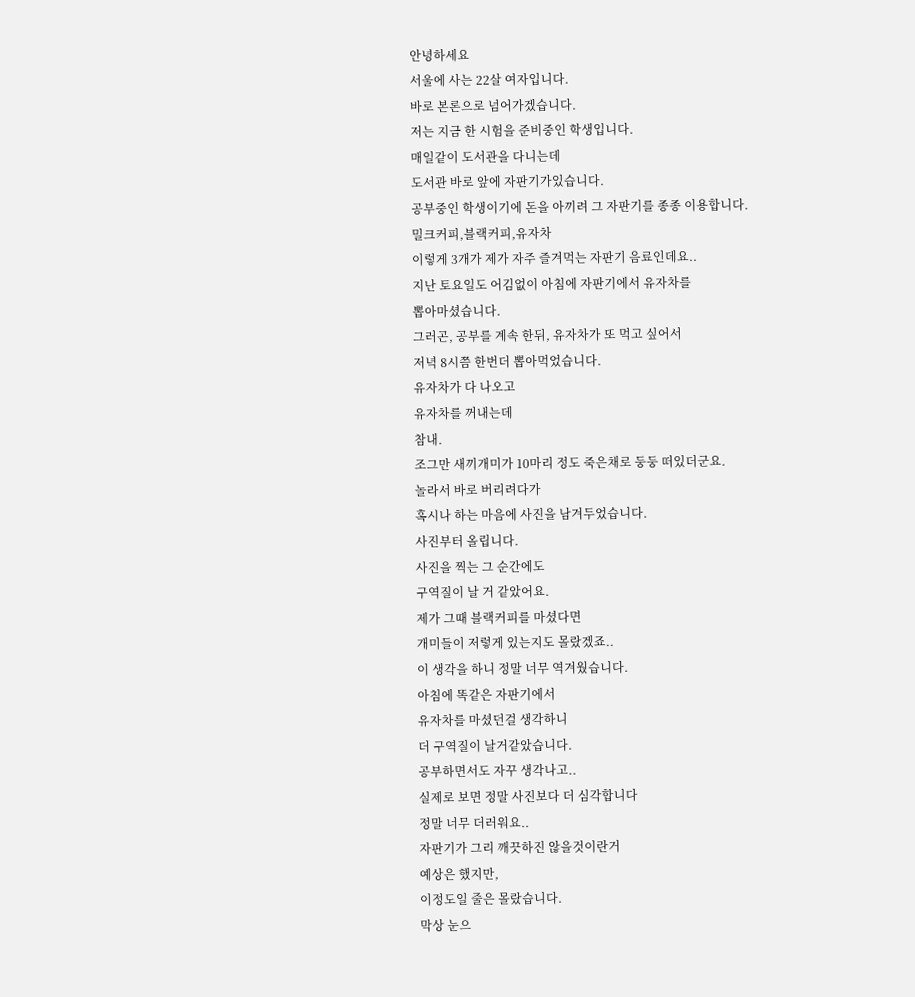안녕하세요
서울에 사는 22살 여자입니다.
바로 본론으로 넘어가겠습니다.
저는 지금 한 시험을 준비중인 학생입니다.
매일같이 도서관을 다니는데
도서관 바로 앞에 자판기가있습니다.
공부중인 학생이기에 돈을 아끼려 그 자판기를 종종 이용합니다.
밀크커피,블랙커피,유자차
이렇게 3개가 제가 자주 즐겨먹는 자판기 음료인데요..
지난 토요일도 어김없이 아침에 자판기에서 유자차를
뽑아마셨습니다.
그러곤, 공부를 계속 한뒤, 유자차가 또 먹고 싶어서
저녁 8시쯤 한번더 뽑아먹었습니다.
유자차가 다 나오고
유자차를 꺼내는데
참내.
조그만 새끼개미가 10마리 정도 죽은채로 둥둥 떠있더군요.
놀라서 바로 버리려다가
혹시나 하는 마음에 사진을 남겨두었습니다.
사진부터 올립니다.
사진을 찍는 그 순간에도
구역질이 날 거 같았어요.
제가 그때 블랙커피를 마셨다면
개미들이 저렇게 있는지도 몰랐겠죠..
이 생각을 하니 정말 너무 역겨웠습니다.
아침에 똑같은 자판기에서
유자차를 마셨던걸 생각하니
더 구역질이 날거같았습니다.
공부하면서도 자꾸 생각나고..
실제로 보면 정말 사진보다 더 심각합니다
정말 너무 더러워요..
자판기가 그리 깨끗하진 않을것이란거
예상은 했지만,
이정도일 줄은 몰랐습니다.
막상 눈으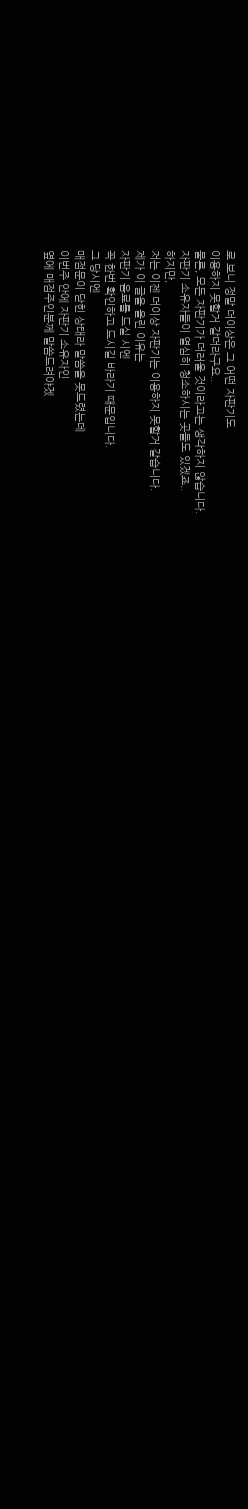로 보니 정말 더이상은 그 어떤 자판기도
이용하지 못할거 같더라구요..
물론, 모든 자판기가 더러울 것이라고는 생각하지 않습니다.
자판기 소유자들이 열심히 청소하시는 곳들도 있겠죠..
하지만,
저는 이젠 더이상 자판기는 이용하지 못할거 같습니다.
제가 이 글을 올린 이유는
자판기 음료를 드실 시엔
꼭 한번 확인하고 드시길 바라기 때문입니다.
그 당시엔
매점문이 닫힌 상태라 말씀을 못드렸는데
이번주 안에 자판기 소유자인
옆에 매점주인분께 말씀드려야겠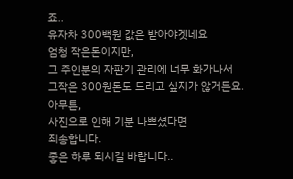죠..
유자차 300백원 값은 받아야겟네요
엄청 작은돈이지만,
그 주인분의 자판기 관리에 너무 화가나서
그작은 300원돈도 드리고 싶지가 않거든요.
아무튼,
사진으로 인해 기분 나쁘셨다면
죄송합니다.
좋은 하루 되시길 바랍니다..